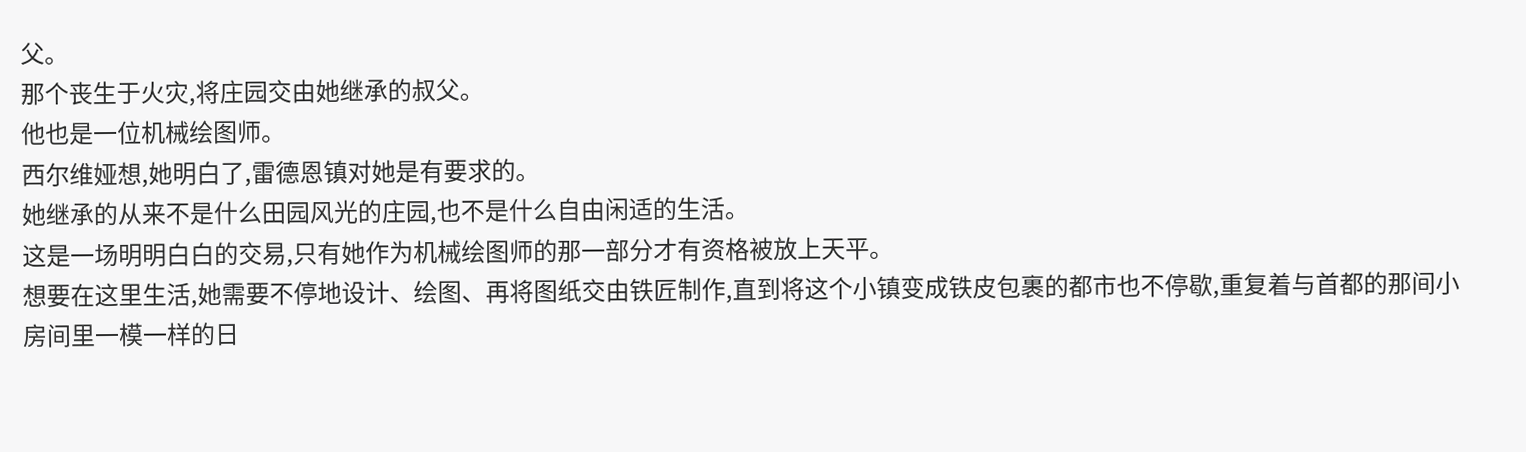父。
那个丧生于火灾,将庄园交由她继承的叔父。
他也是一位机械绘图师。
西尔维娅想,她明白了,雷德恩镇对她是有要求的。
她继承的从来不是什么田园风光的庄园,也不是什么自由闲适的生活。
这是一场明明白白的交易,只有她作为机械绘图师的那一部分才有资格被放上天平。
想要在这里生活,她需要不停地设计、绘图、再将图纸交由铁匠制作,直到将这个小镇变成铁皮包裹的都市也不停歇,重复着与首都的那间小房间里一模一样的日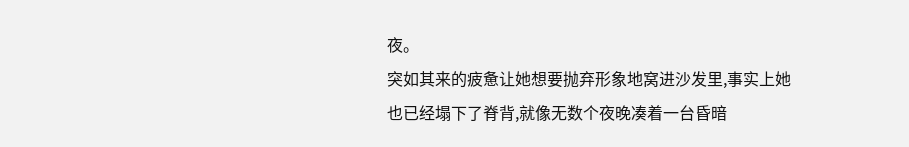夜。
突如其来的疲惫让她想要抛弃形象地窝进沙发里,事实上她也已经塌下了脊背,就像无数个夜晚凑着一台昏暗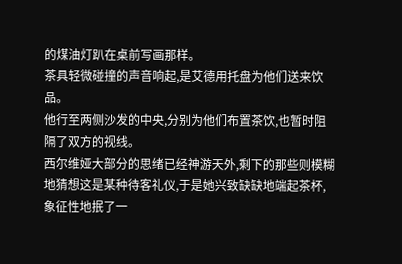的煤油灯趴在桌前写画那样。
茶具轻微碰撞的声音响起,是艾德用托盘为他们送来饮品。
他行至两侧沙发的中央,分别为他们布置茶饮,也暂时阻隔了双方的视线。
西尔维娅大部分的思绪已经神游天外,剩下的那些则模糊地猜想这是某种待客礼仪,于是她兴致缺缺地端起茶杯,象征性地抿了一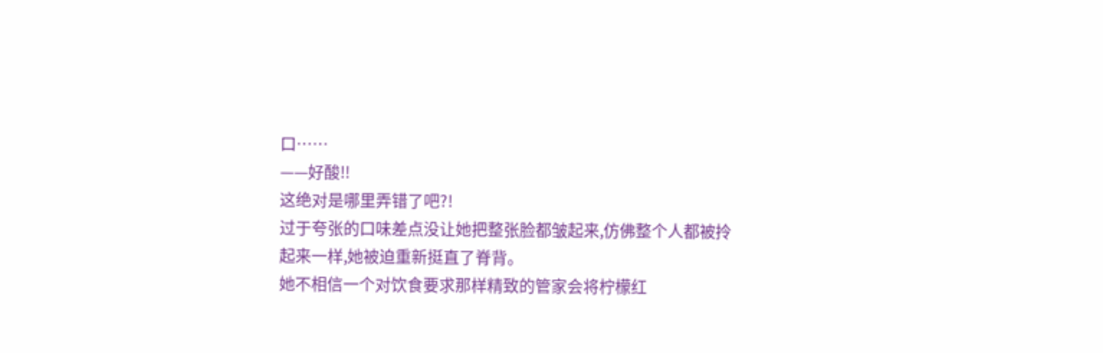口……
——好酸!!
这绝对是哪里弄错了吧?!
过于夸张的口味差点没让她把整张脸都皱起来,仿佛整个人都被拎起来一样,她被迫重新挺直了脊背。
她不相信一个对饮食要求那样精致的管家会将柠檬红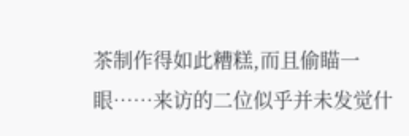茶制作得如此糟糕,而且偷瞄一眼……来访的二位似乎并未发觉什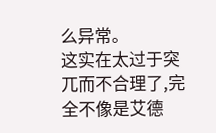么异常。
这实在太过于突兀而不合理了,完全不像是艾德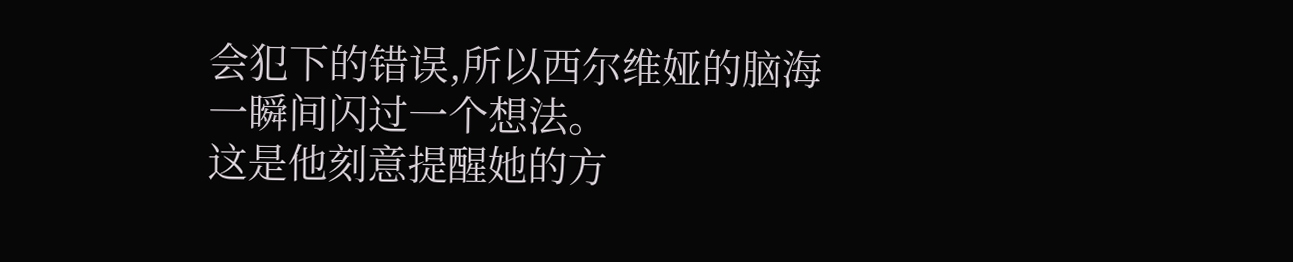会犯下的错误,所以西尔维娅的脑海一瞬间闪过一个想法。
这是他刻意提醒她的方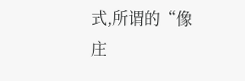式,所谓的“像庄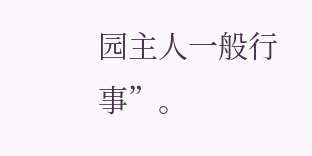园主人一般行事”。